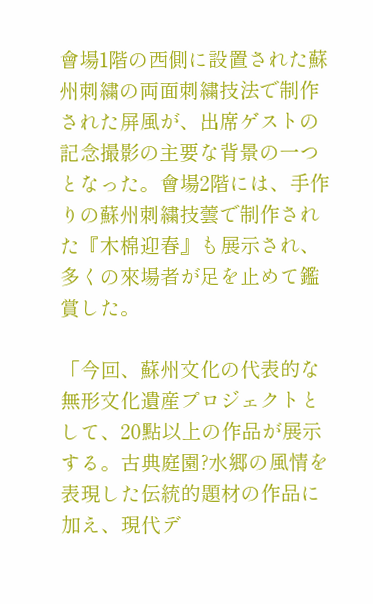會場1階の西側に設置された蘇州刺繍の両面刺繍技法で制作された屏風が、出席ゲストの記念撮影の主要な背景の一つとなった。會場2階には、手作りの蘇州刺繍技蕓で制作された『木棉迎春』も展示され、多くの來場者が足を止めて鑑賞した。

「今回、蘇州文化の代表的な無形文化遺産プロジェクトとして、20點以上の作品が展示する。古典庭園?水郷の風情を表現した伝統的題材の作品に加え、現代デ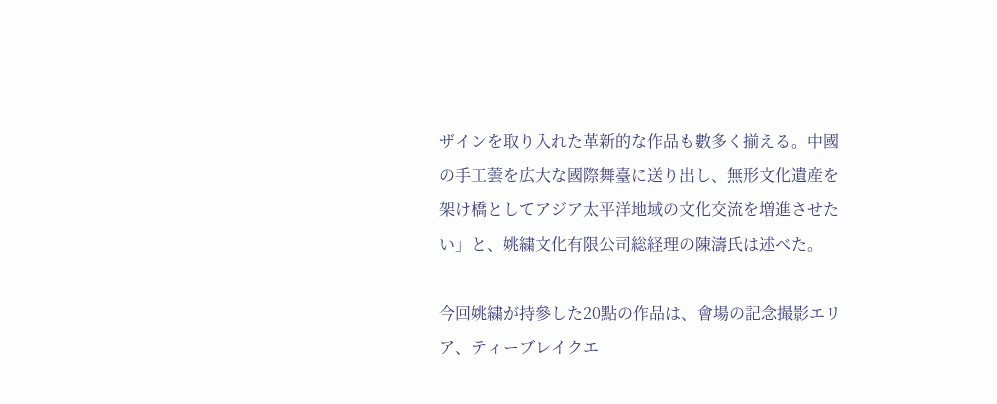ザインを取り入れた革新的な作品も數多く揃える。中國の手工蕓を広大な國際舞臺に送り出し、無形文化遺産を架け橋としてアジア太平洋地域の文化交流を増進させたい」と、姚繍文化有限公司総経理の陳濤氏は述べた。

今回姚繍が持參した20點の作品は、會場の記念撮影エリア、ティーブレイクエ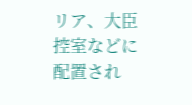リア、大臣控室などに配置され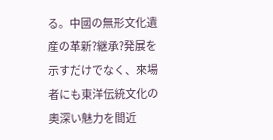る。中國の無形文化遺産の革新?継承?発展を示すだけでなく、來場者にも東洋伝統文化の奧深い魅力を間近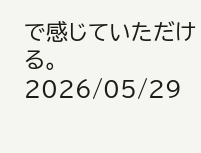で感じていただける。
2026/05/29